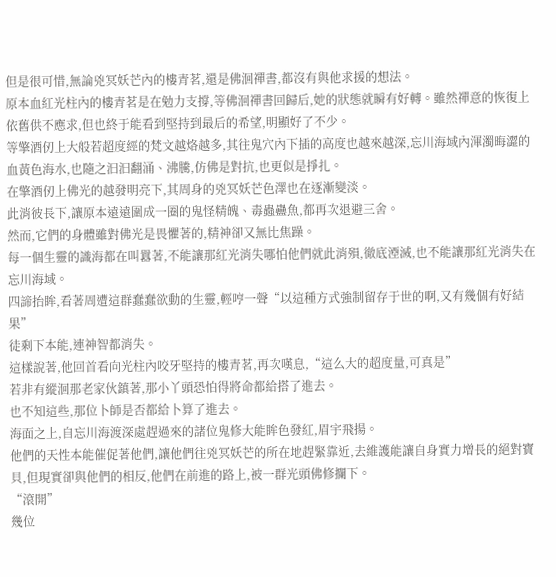但是很可惜,無論兇冥妖芒內的樓青茗,還是佛洄禪書,都沒有與他求援的想法。
原本血紅光柱內的樓青茗是在勉力支撐,等佛洄禪書回歸后,她的狀態就瞬有好轉。雖然禪意的恢復上依舊供不應求,但也終于能看到堅持到最后的希望,明顯好了不少。
等擎酒仞上大般若超度經的梵文越烙越多,其往鬼穴內下插的高度也越來越深,忘川海域內渾濁晦澀的血黃色海水,也隨之汩汩翻涌、沸騰,仿佛是對抗,也更似是掙扎。
在擎酒仞上佛光的越發明亮下,其周身的兇冥妖芒色澤也在逐漸變淡。
此消彼長下,讓原本遠遠圍成一圈的鬼怪精魄、毒蟲蠱魚,都再次退避三舍。
然而,它們的身體雖對佛光是畏懼著的,精神卻又無比焦躁。
每一個生靈的識海都在叫囂著,不能讓那紅光消失哪怕他們就此消殞,徹底湮滅,也不能讓那紅光消失在忘川海域。
四諦抬眸,看著周遭這群蠢蠢欲動的生靈,輕哼一聲“以這種方式強制留存于世的啊,又有幾個有好結果”
徒剩下本能,連神智都消失。
這樣說著,他回首看向光柱內咬牙堅持的樓青茗,再次嘆息,“這么大的超度量,可真是”
若非有縱洄那老家伙鎮著,那小丫頭恐怕得將命都給搭了進去。
也不知這些,那位卜師是否都給卜算了進去。
海面之上,自忘川海渡深處趕過來的諸位鬼修大能眸色發紅,眉宇飛揚。
他們的天性本能催促著他們,讓他們往兇冥妖芒的所在地趕緊靠近,去維護能讓自身實力增長的絕對寶貝,但現實卻與他們的相反,他們在前進的路上,被一群光頭佛修攔下。
“滾開”
幾位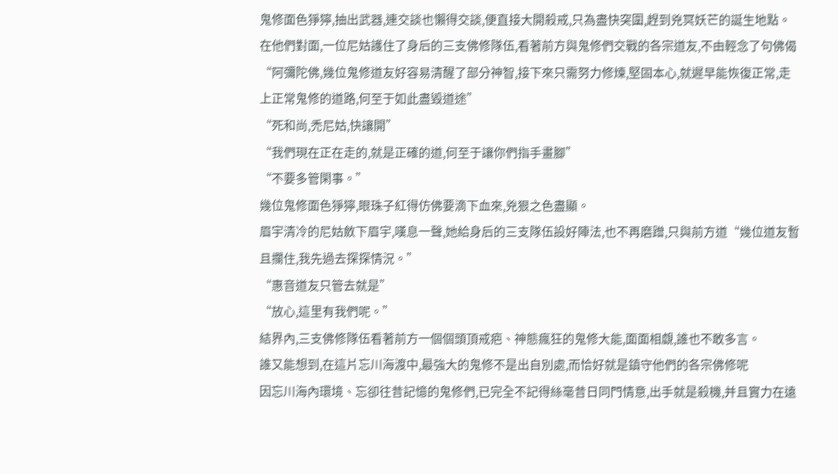鬼修面色猙獰,抽出武器,連交談也懶得交談,便直接大開殺戒,只為盡快突圍,趕到兇冥妖芒的誕生地點。
在他們對面,一位尼姑護住了身后的三支佛修隊伍,看著前方與鬼修們交戰的各宗道友,不由輕念了句佛偈“阿彌陀佛,幾位鬼修道友好容易清醒了部分神智,接下來只需努力修煉,堅固本心,就遲早能恢復正常,走上正常鬼修的道路,何至于如此盡毀道途”
“死和尚,禿尼姑,快讓開”
“我們現在正在走的,就是正確的道,何至于讓你們指手畫腳”
“不要多管閑事。”
幾位鬼修面色猙獰,眼珠子紅得仿佛要滴下血來,兇狠之色盡顯。
眉宇清冷的尼姑斂下眉宇,嘆息一聲,她給身后的三支隊伍設好陣法,也不再磨蹭,只與前方道“幾位道友暫且攔住,我先過去探探情況。”
“惠音道友只管去就是”
“放心,這里有我們呢。”
結界內,三支佛修隊伍看著前方一個個頭頂戒疤、神態瘋狂的鬼修大能,面面相覷,誰也不敢多言。
誰又能想到,在這片忘川海渡中,最強大的鬼修不是出自別處,而恰好就是鎮守他們的各宗佛修呢
因忘川海內環境、忘卻往昔記憶的鬼修們,已完全不記得絲毫昔日同門情意,出手就是殺機,并且實力在遠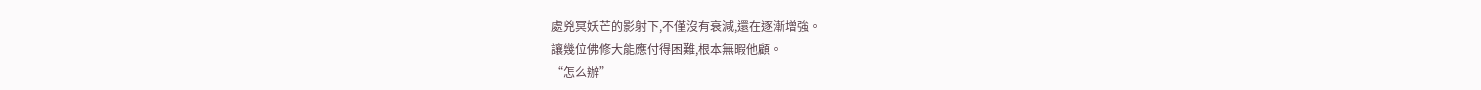處兇冥妖芒的影射下,不僅沒有衰減,還在逐漸增強。
讓幾位佛修大能應付得困難,根本無暇他顧。
“怎么辦”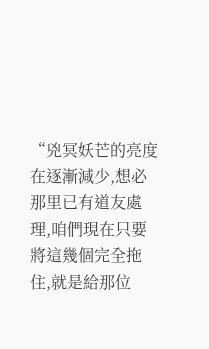“兇冥妖芒的亮度在逐漸減少,想必那里已有道友處理,咱們現在只要將這幾個完全拖住,就是給那位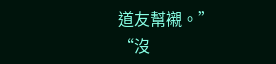道友幫襯。”
“沒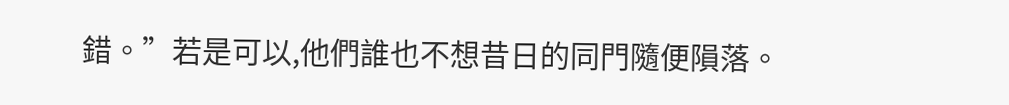錯。”若是可以,他們誰也不想昔日的同門隨便隕落。